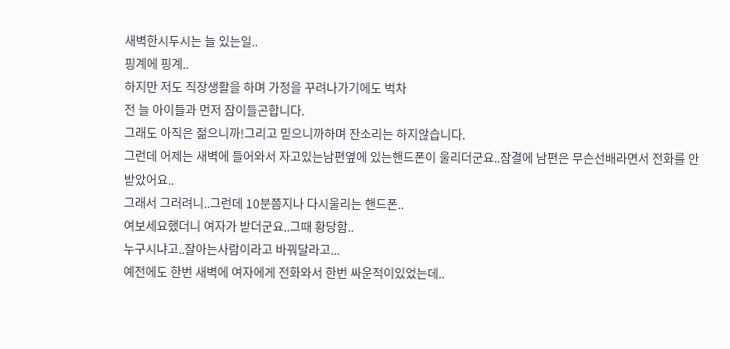새벽한시두시는 늘 있는일..
핑계에 핑계..
하지만 저도 직장생활을 하며 가정을 꾸려나가기에도 벅차
전 늘 아이들과 먼저 잠이들곤합니다.
그래도 아직은 젊으니까!그리고 믿으니까하며 잔소리는 하지않습니다.
그런데 어제는 새벽에 들어와서 자고있는남편옆에 있는핸드폰이 울리더군요..잠결에 남편은 무슨선배라면서 전화를 안받았어요..
그래서 그러려니..그런데 10분쯤지나 다시울리는 핸드폰..
여보세요했더니 여자가 받더군요..그때 황당함..
누구시냐고..잘아는사람이라고 바꿔달라고...
예전에도 한번 새벽에 여자에게 전화와서 한번 싸운적이있었는데..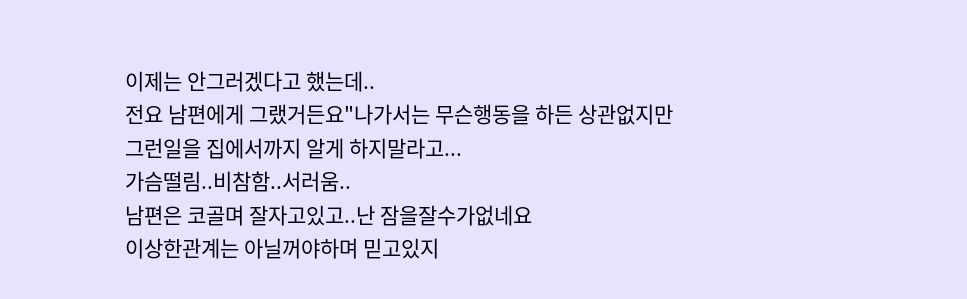이제는 안그러겠다고 했는데..
전요 남편에게 그랬거든요"나가서는 무슨행동을 하든 상관없지만
그런일을 집에서까지 알게 하지말라고...
가슴떨림..비참함..서러움..
남편은 코골며 잘자고있고..난 잠을잘수가없네요
이상한관계는 아닐꺼야하며 믿고있지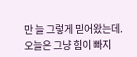만 늘 그렇게 믿어왔는데.
오늘은 그냥 힘이 빠지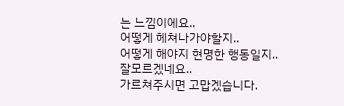는 느낌이에요..
어떻게 헤쳐나가야할지..
어떻게 해야지 현명한 행동일지..
잘모르겠네요..
가르쳐주시면 고맙겠습니다.